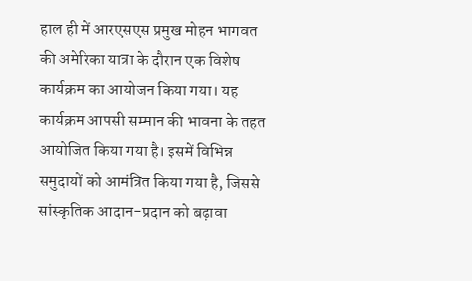हाल ही में आरएसएस प्रमुख मोहन भागवत की अमेरिका यात्रा के दौरान एक विशेष कार्यक्रम का आयोजन किया गया। यह कार्यक्रम आपसी सम्मान की भावना के तहत आयोजित किया गया है। इसमें विभिन्न समुदायों को आमंत्रित किया गया है, जिससे सांस्कृतिक आदान-प्रदान को बढ़ावा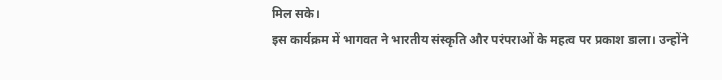मिल सके।
इस कार्यक्रम में भागवत ने भारतीय संस्कृति और परंपराओं के महत्व पर प्रकाश डाला। उन्होंने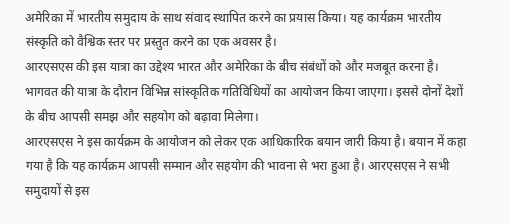अमेरिका में भारतीय समुदाय के साथ संवाद स्थापित करने का प्रयास किया। यह कार्यक्रम भारतीय संस्कृति को वैश्विक स्तर पर प्रस्तुत करने का एक अवसर है।
आरएसएस की इस यात्रा का उद्देश्य भारत और अमेरिका के बीच संबंधों को और मजबूत करना है। भागवत की यात्रा के दौरान विभिन्न सांस्कृतिक गतिविधियों का आयोजन किया जाएगा। इससे दोनों देशों के बीच आपसी समझ और सहयोग को बढ़ावा मिलेगा।
आरएसएस ने इस कार्यक्रम के आयोजन को लेकर एक आधिकारिक बयान जारी किया है। बयान में कहा गया है कि यह कार्यक्रम आपसी सम्मान और सहयोग की भावना से भरा हुआ है। आरएसएस ने सभी समुदायों से इस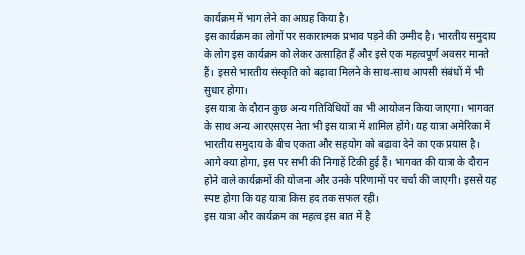कार्यक्रम में भाग लेने का आग्रह किया है।
इस कार्यक्रम का लोगों पर सकारात्मक प्रभाव पड़ने की उम्मीद है। भारतीय समुदाय के लोग इस कार्यक्रम को लेकर उत्साहित हैं और इसे एक महत्वपूर्ण अवसर मानते हैं। इससे भारतीय संस्कृति को बढ़ावा मिलने के साथ-साथ आपसी संबंधों में भी सुधार होगा।
इस यात्रा के दौरान कुछ अन्य गतिविधियों का भी आयोजन किया जाएगा। भागवत के साथ अन्य आरएसएस नेता भी इस यात्रा में शामिल होंगे। यह यात्रा अमेरिका में भारतीय समुदाय के बीच एकता और सहयोग को बढ़ावा देने का एक प्रयास है।
आगे क्या होगा, इस पर सभी की निगाहें टिकी हुई हैं। भागवत की यात्रा के दौरान होने वाले कार्यक्रमों की योजना और उनके परिणामों पर चर्चा की जाएगी। इससे यह स्पष्ट होगा कि यह यात्रा किस हद तक सफल रही।
इस यात्रा और कार्यक्रम का महत्व इस बात में है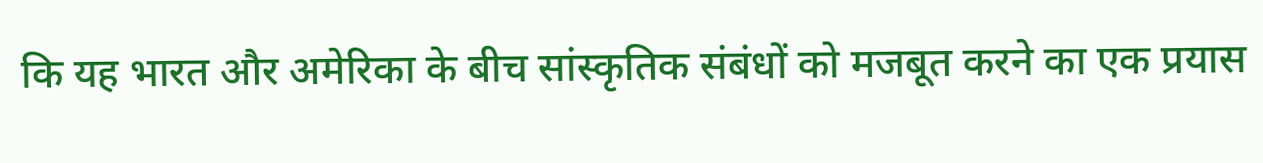कि यह भारत और अमेरिका के बीच सांस्कृतिक संबंधों को मजबूत करने का एक प्रयास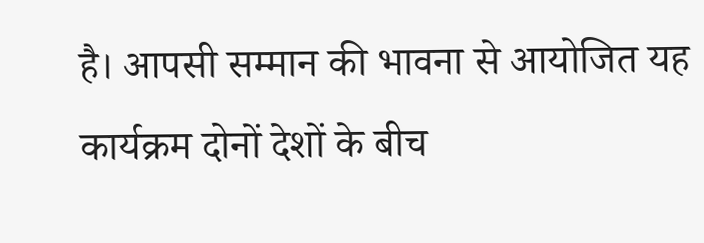है। आपसी सम्मान की भावना से आयोजित यह कार्यक्रम दोनों देशों के बीच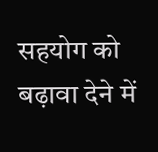सहयोग को बढ़ावा देने में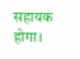सहायक होगा।